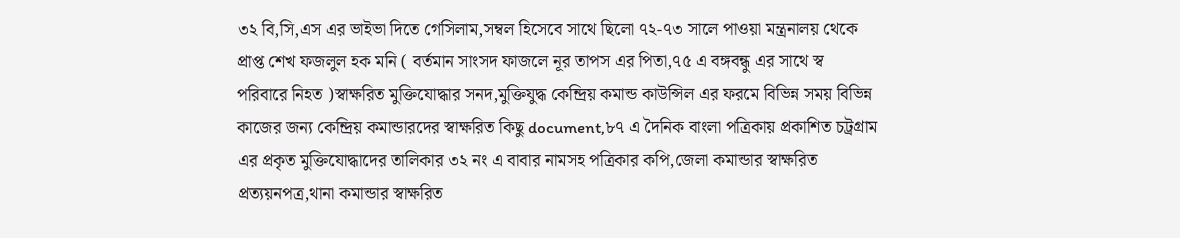৩২ বি,সি,এস এর ভাইভা দিতে গেসিলাম,সম্বল হিসেবে সাথে ছিলো ৭২-৭৩ সালে পাওয়া মন্ত্রনালয় থেকে প্রাপ্ত শেখ ফজলুল হক মনি ( বর্তমান সাংসদ ফাজলে নূর তাপস এর পিতা,৭৫ এ বঙ্গবন্ধু এর সাথে স্ব পরিবারে নিহত )স্বাক্ষরিত মুক্তিযোদ্ধার সনদ,মুক্তিযুদ্ধ কেন্দ্রিয় কমান্ড কাউন্সিল এর ফরমে বিভিন্ন সময় বিভিন্ন কাজের জন্য কেন্দ্রিয় কমান্ডারদের স্বাক্ষরিত কিছু document,৮৭ এ দৈনিক বাংলা পত্রিকায় প্রকাশিত চট্রগ্রাম এর প্রকৃত মুক্তিযোদ্ধাদের তালিকার ৩২ নং এ বাবার নামসহ পত্রিকার কপি,জেলা কমান্ডার স্বাক্ষরিত প্রত্যয়নপত্র,থানা কমান্ডার স্বাক্ষরিত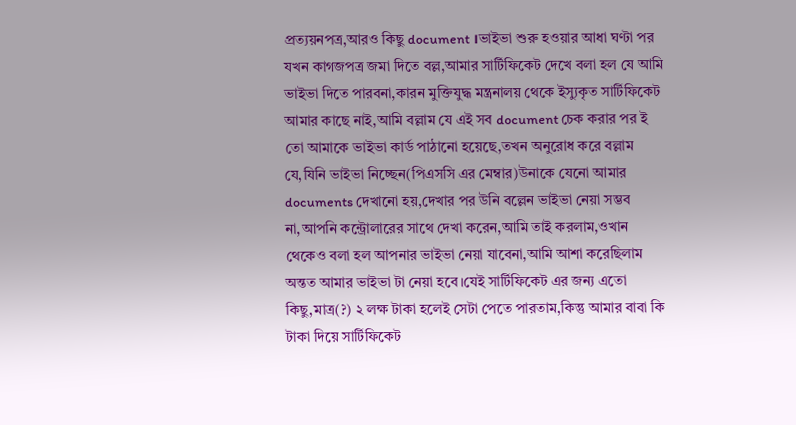প্রত্যয়নপত্র,আরও কিছু document ।ভাইভা শুরু হওয়ার আধা ঘণ্টা পর যখন কাগজপত্র জমা দিতে বল্ল,আমার সার্টিফিকেট দেখে বলা হল যে আমি ভাইভা দিতে পারবনা,কারন মুক্তিযুদ্ধ মন্ত্রনালয় থেকে ইস্যুকৃত সার্টিফিকেট আমার কাছে নাই,আমি বল্লাম যে এই সব document চেক করার পর ই তো আমাকে ভাইভা কার্ড পাঠানো হয়েছে,তখন অনুরোধ করে বল্লাম যে,যিনি ভাইভা নিচ্ছেন(পিএসসি এর মেম্বার)উনাকে যেনো আমার documents দেখানো হয়,দেখার পর উনি বল্লেন ভাইভা নেয়া সম্ভব না,আপনি কন্ট্রোলারের সাথে দেখা করেন,আমি তাই করলাম,ওখান থেকেও বলা হল আপনার ভাইভা নেয়া যাবেনা,আমি আশা করেছিলাম অন্তত আমার ভাইভা টা নেয়া হবে।যেই সার্টিফিকেট এর জন্য এতো কিছু,মাত্র(?) ২ লক্ষ টাকা হলেই সেটা পেতে পারতাম,কিন্তু আমার বাবা কি টাকা দিয়ে সার্টিফিকেট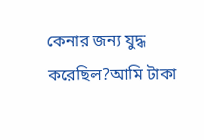কেনার জন্য যুদ্ধ করেছিল?আমি টাকা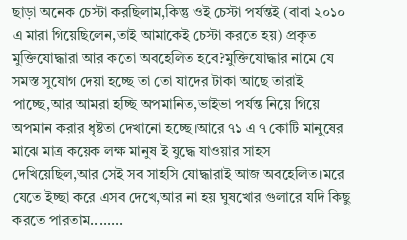ছাড়া অনেক চেস্টা করছিলাম,কিন্তু ওই চেস্টা পর্যন্তই (বাবা ২০১০ এ মারা গিয়েছিলেন,তাই আমাকেই চেস্টা করতে হয়) প্রকৃত মুক্তিযোদ্ধারা আর কতো অবহেলিত হবে?মুক্তিযোদ্ধার নামে যে সমস্ত সুযোগ দেয়া হচ্ছে তা তো যাদের টাকা আছে তারাই পাচ্ছে,আর আমরা হচ্ছি অপমানিত,ভাইভা পর্যন্ত নিয়ে গিয়ে অপমান করার ধৃষ্টতা দেখানো হচ্ছে।আরে ৭১ এ ৭ কোটি মানুষের মাঝে মাত্র কয়েক লক্ষ মানুষ ই যুদ্ধে যাওয়ার সাহস দেখিয়েছিল,আর সেই সব সাহসি যোদ্ধারাই আজ অবহেলিত।মরে যেতে ইচ্ছা করে এসব দেখে,আর না হয় ঘুষখোর গুলারে যদি কিছু করতে পারতাম........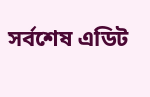সর্বশেষ এডিট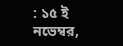: ১৫ ই নভেম্বর,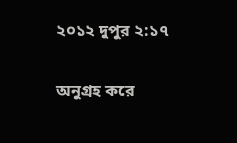২০১২ দুপুর ২:১৭

অনুগ্রহ করে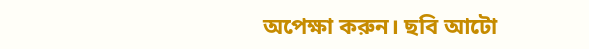অপেক্ষা করুন। ছবি আটো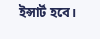ইন্সার্ট হবে।